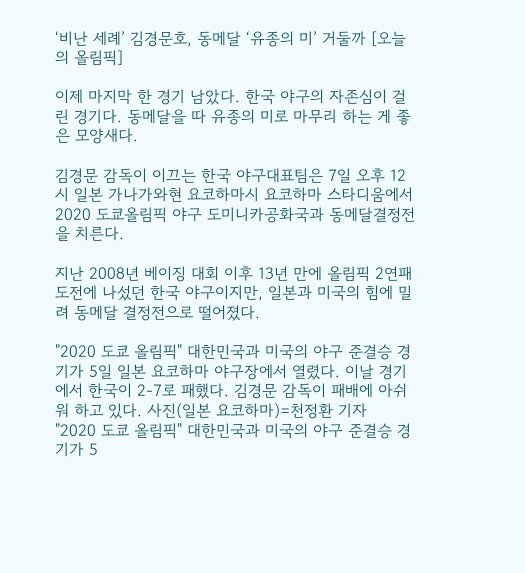‘비난 세례’ 김경문호, 동메달 ‘유종의 미’ 거둘까 [오늘의 올림픽]

이제 마지막 한 경기 남았다. 한국 야구의 자존심이 걸린 경기다. 동메달을 따 유종의 미로 마무리 하는 게 좋은 모양새다.

김경문 감독이 이끄는 한국 야구대표팀은 7일 오후 12시 일본 가나가와현 요코하마시 요코하마 스타디움에서 2020 도쿄올림픽 야구 도미니카공화국과 동메달결정전을 치른다.

지난 2008년 베이징 대회 이후 13년 만에 올림픽 2연패 도전에 나섰던 한국 야구이지만, 일본과 미국의 힘에 밀려 동메달 결정전으로 떨어졌다.

"2020 도쿄 올림픽" 대한민국과 미국의 야구 준결승 경기가 5일 일본 요코하마 야구장에서 열렸다. 이날 경기에서 한국이 2-7로 패했다. 김경문 감독이 패배에 아쉬워 하고 있다. 사진(일본 요코하마)=천정환 기자
"2020 도쿄 올림픽" 대한민국과 미국의 야구 준결승 경기가 5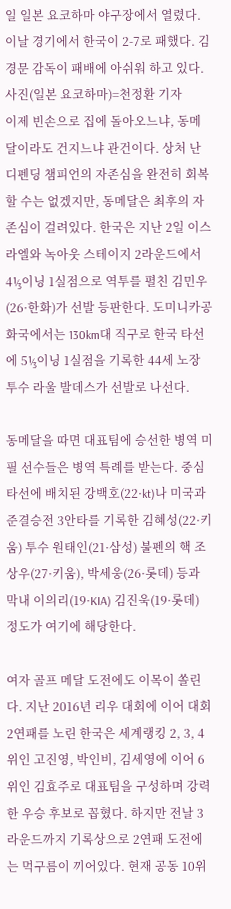일 일본 요코하마 야구장에서 열렸다. 이날 경기에서 한국이 2-7로 패했다. 김경문 감독이 패배에 아쉬워 하고 있다. 사진(일본 요코하마)=천정환 기자
이제 빈손으로 집에 돌아오느냐, 동메달이라도 건지느냐 관건이다. 상처 난 디펜딩 챔피언의 자존심을 완전히 회복할 수는 없겠지만, 동메달은 최후의 자존심이 걸려있다. 한국은 지난 2일 이스라엘와 녹아웃 스테이지 2라운드에서 4⅓이닝 1실점으로 역투를 펼친 김민우(26·한화)가 선발 등판한다. 도미니카공화국에서는 130km대 직구로 한국 타선에 5⅓이닝 1실점을 기록한 44세 노장 투수 라울 발데스가 선발로 나선다.

동메달을 따면 대표팀에 승선한 병역 미필 선수들은 병역 특례를 받는다. 중심타선에 배치된 강백호(22·kt)나 미국과 준결승전 3안타를 기록한 김혜성(22·키움) 투수 원태인(21·삼성) 불펜의 핵 조상우(27·키움), 박세웅(26·롯데) 등과 막내 이의리(19·KIA) 김진욱(19·롯데) 정도가 여기에 해당한다.

여자 골프 메달 도전에도 이목이 쏠린다. 지난 2016년 리우 대회에 이어 대회 2연패를 노린 한국은 세계랭킹 2, 3, 4위인 고진영, 박인비, 김세영에 이어 6위인 김효주로 대표팀을 구성하며 강력한 우승 후보로 꼽혔다. 하지만 전날 3라운드까지 기록상으로 2연패 도전에는 먹구름이 끼어있다. 현재 공동 10위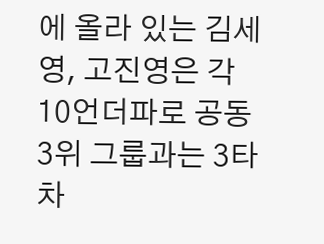에 올라 있는 김세영, 고진영은 각 10언더파로 공동 3위 그룹과는 3타 차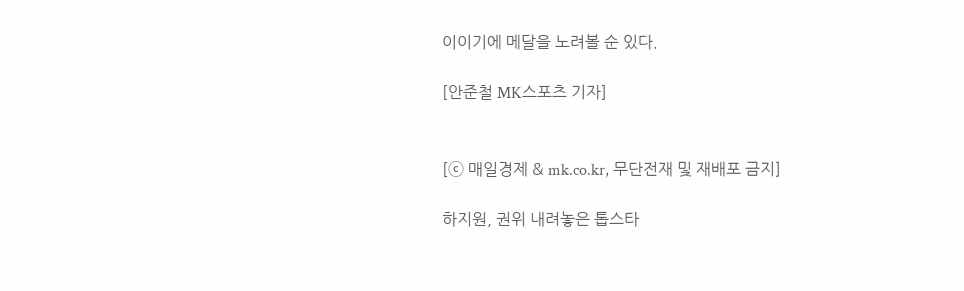이이기에 메달을 노려볼 순 있다.

[안준철 MK스포츠 기자]


[ⓒ 매일경제 & mk.co.kr, 무단전재 및 재배포 금지]

하지원, 권위 내려놓은 톱스타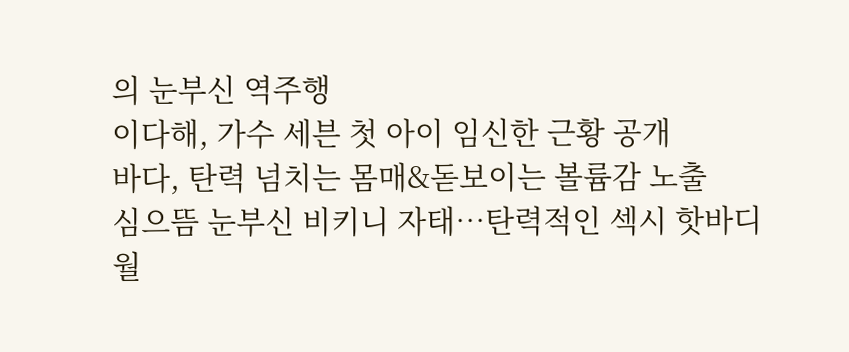의 눈부신 역주행
이다해, 가수 세븐 첫 아이 임신한 근황 공개
바다, 탄력 넘치는 몸매&돋보이는 볼륨감 노출
심으뜸 눈부신 비키니 자태…탄력적인 섹시 핫바디
월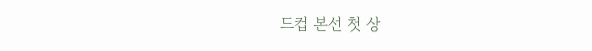드컵 본선 첫 상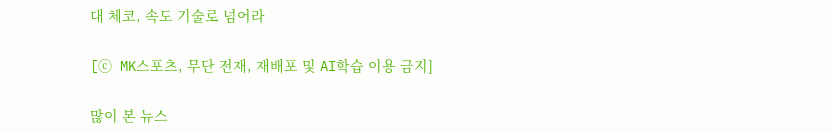대 체코, 속도 기술로 넘어라

[ⓒ MK스포츠, 무단 전재, 재배포 및 AI학습 이용 금지]

많이 본 뉴스